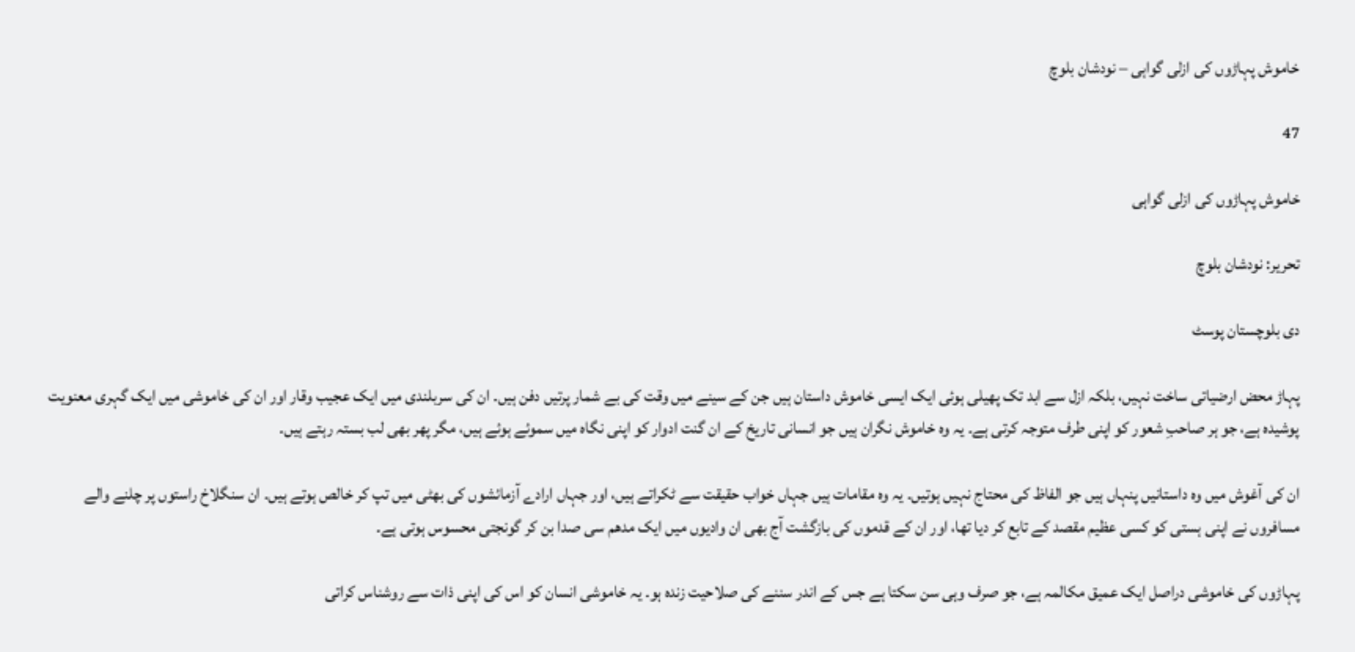خاموش پہاڑوں کی ازلی گواہی – نودشان بلوچ

47

خاموش پہاڑوں کی ازلی گواہی

تحریر: نودشان بلوچ

دی بلوچستان پوسٹ

پہاڑ محض ارضیاتی ساخت نہیں، بلکہ ازل سے ابد تک پھیلی ہوئی ایک ایسی خاموش داستان ہیں جن کے سینے میں وقت کی بے شمار پرتیں دفن ہیں۔ ان کی سربلندی میں ایک عجیب وقار اور ان کی خاموشی میں ایک گہری معنویت پوشیدہ ہے، جو ہر صاحبِ شعور کو اپنی طرف متوجہ کرتی ہے۔ یہ وہ خاموش نگران ہیں جو انسانی تاریخ کے ان گنت ادوار کو اپنی نگاہ میں سموئے ہوئے ہیں، مگر پھر بھی لب بستہ رہتے ہیں۔

ان کی آغوش میں وہ داستانیں پنہاں ہیں جو الفاظ کی محتاج نہیں ہوتیں۔ یہ وہ مقامات ہیں جہاں خواب حقیقت سے ٹکراتے ہیں، اور جہاں ارادے آزمائشوں کی بھٹی میں تپ کر خالص ہوتے ہیں۔ ان سنگلاخ راستوں پر چلنے والے مسافروں نے اپنی ہستی کو کسی عظیم مقصد کے تابع کر دیا تھا، اور ان کے قدموں کی بازگشت آج بھی ان وادیوں میں ایک مدھم سی صدا بن کر گونجتی محسوس ہوتی ہے۔

پہاڑوں کی خاموشی دراصل ایک عمیق مکالمہ ہے، جو صرف وہی سن سکتا ہے جس کے اندر سننے کی صلاحیت زندہ ہو۔ یہ خاموشی انسان کو اس کی اپنی ذات سے روشناس کراتی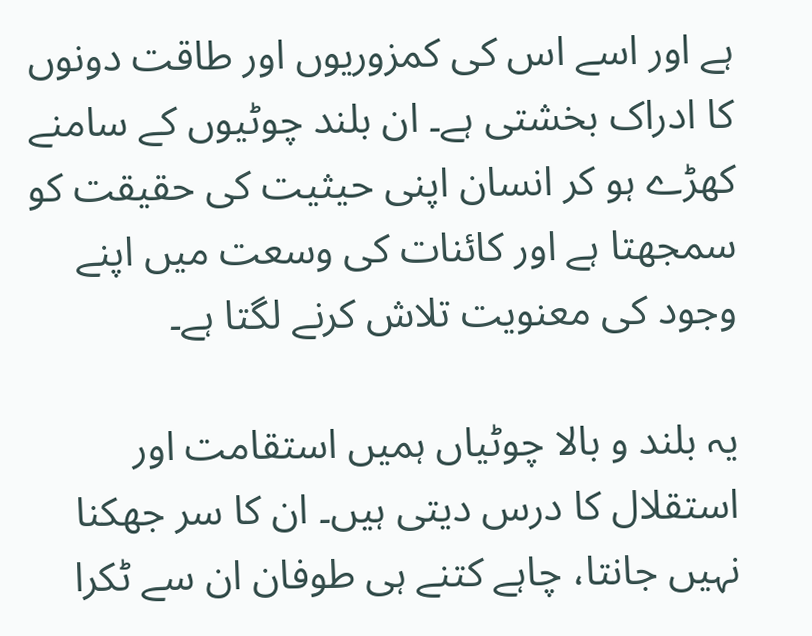ہے اور اسے اس کی کمزوریوں اور طاقت دونوں کا ادراک بخشتی ہے۔ ان بلند چوٹیوں کے سامنے کھڑے ہو کر انسان اپنی حیثیت کی حقیقت کو سمجھتا ہے اور کائنات کی وسعت میں اپنے وجود کی معنویت تلاش کرنے لگتا ہے۔

یہ بلند و بالا چوٹیاں ہمیں استقامت اور استقلال کا درس دیتی ہیں۔ ان کا سر جھکنا نہیں جانتا، چاہے کتنے ہی طوفان ان سے ٹکرا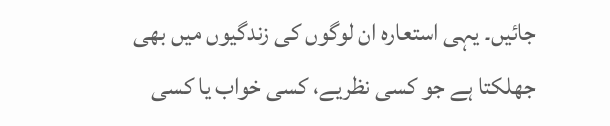جائیں۔ یہی استعارہ ان لوگوں کی زندگیوں میں بھی جھلکتا ہے جو کسی نظریے، کسی خواب یا کسی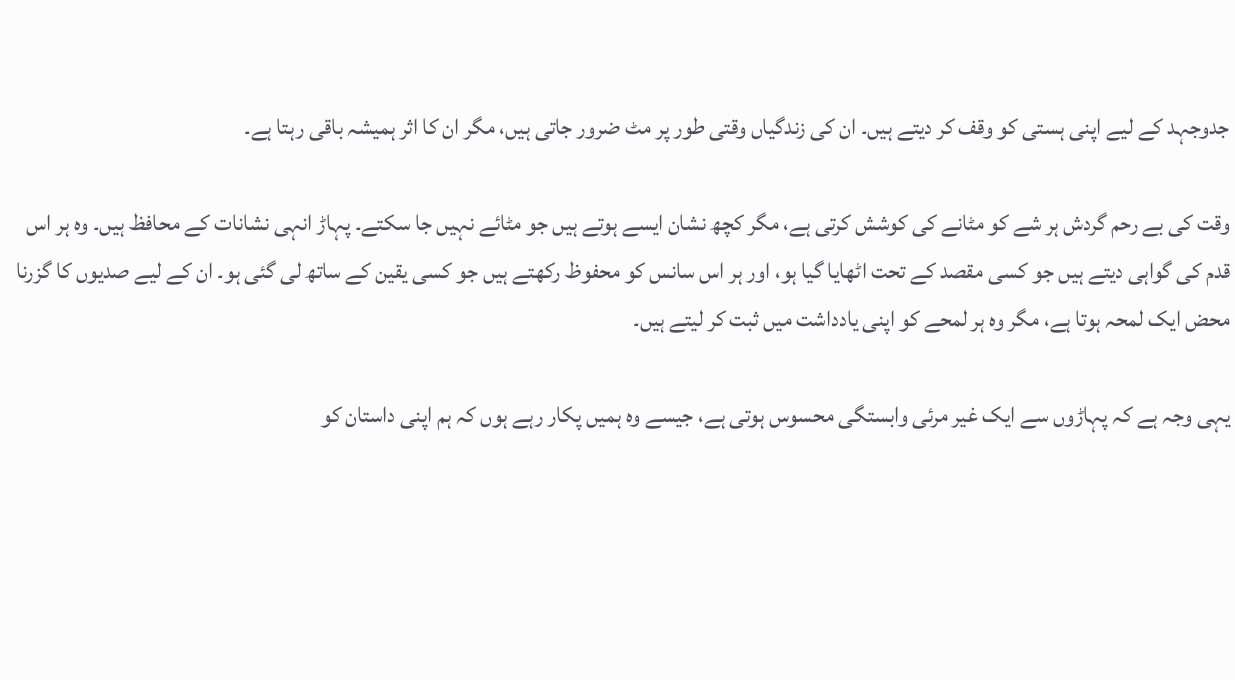جدوجہد کے لیے اپنی ہستی کو وقف کر دیتے ہیں۔ ان کی زندگیاں وقتی طور پر مٹ ضرور جاتی ہیں، مگر ان کا اثر ہمیشہ باقی رہتا ہے۔

وقت کی بے رحم گردش ہر شے کو مٹانے کی کوشش کرتی ہے، مگر کچھ نشان ایسے ہوتے ہیں جو مٹائے نہیں جا سکتے۔ پہاڑ انہی نشانات کے محافظ ہیں۔ وہ ہر اس قدم کی گواہی دیتے ہیں جو کسی مقصد کے تحت اٹھایا گیا ہو، اور ہر اس سانس کو محفوظ رکھتے ہیں جو کسی یقین کے ساتھ لی گئی ہو۔ ان کے لیے صدیوں کا گزرنا محض ایک لمحہ ہوتا ہے، مگر وہ ہر لمحے کو اپنی یادداشت میں ثبت کر لیتے ہیں۔

یہی وجہ ہے کہ پہاڑوں سے ایک غیر مرئی وابستگی محسوس ہوتی ہے، جیسے وہ ہمیں پکار رہے ہوں کہ ہم اپنی داستان کو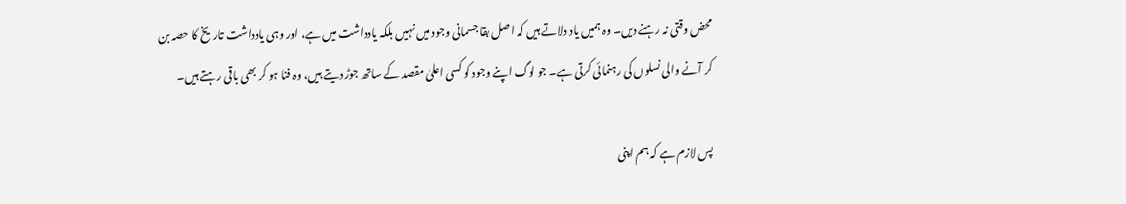محض وقتی نہ رہنے دیں۔ وہ ہمیں یاد دلاتے ہیں کہ اصل بقا جسمانی وجود میں نہیں بلکہ یادداشت میں ہے، اور وہی یادداشت تاریخ کا حصہ بن کر آنے والی نسلوں کی رہنمائی کرتی ہے۔ جو لوگ اپنے وجود کو کسی اعلیٰ مقصد کے ساتھ جوڑ دیتے ہیں، وہ فنا ہو کر بھی باقی رہتے ہیں۔

پس لازم ہے کہ ہم اپنی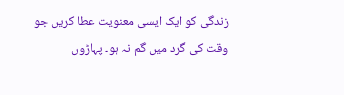زندگی کو ایک ایسی معنویت عطا کریں جو وقت کی گرد میں گم نہ ہو۔ پہاڑوں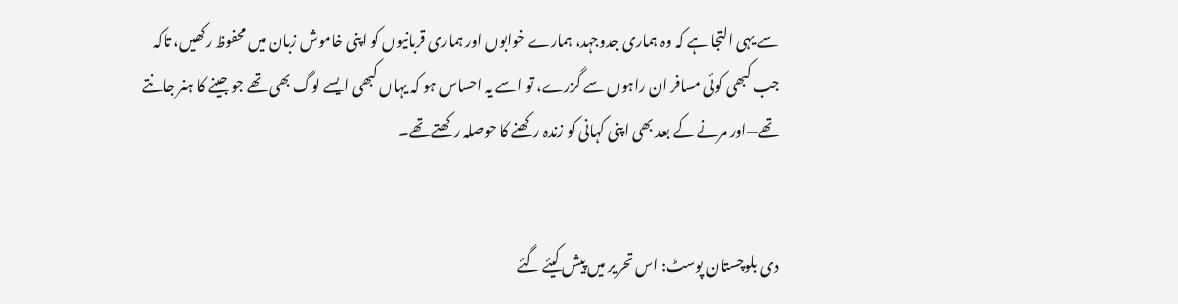سے یہی التجا ہے کہ وہ ہماری جدوجہد، ہمارے خوابوں اور ہماری قربانیوں کو اپنی خاموش زبان میں محفوظ رکھیں، تاکہ جب کبھی کوئی مسافر ان راہوں سے گزرے، تو اسے یہ احساس ہو کہ یہاں کبھی ایسے لوگ بھی تھے جو جینے کا ہنر جانتے تھے—اور مرنے کے بعد بھی اپنی کہانی کو زندہ رکھنے کا حوصلہ رکھتے تھے۔


دی بلوچستان پوسٹ: اس تحریر میں پیش کیئے گئے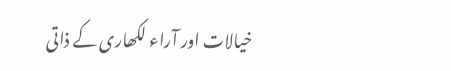خیالات اور آراء لکھاری کے ذاتی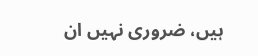ہیں، ضروری نہیں ان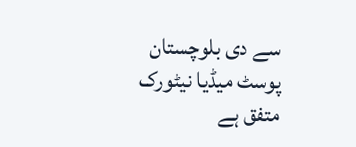سے دی بلوچستان پوسٹ میڈیا نیٹورک متفق ہے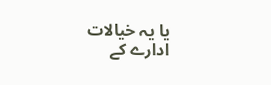یا یہ خیالات ادارے کے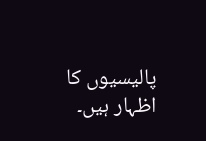پالیسیوں کا اظہار ہیں۔